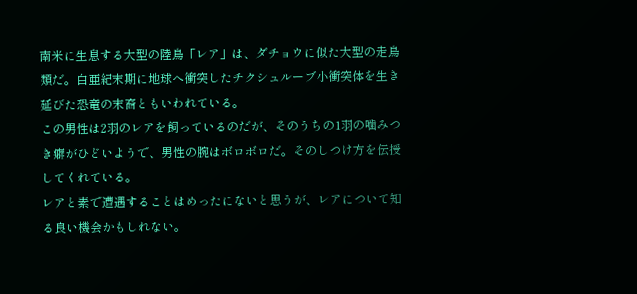南米に生息する大型の陸鳥「レア」は、ダチョウに似た大型の走鳥類だ。白亜紀末期に地球へ衝突したチクシュルーブ小衝突体を生き延びた恐竜の末裔ともいわれている。
この男性は2羽のレアを飼っているのだが、そのうちの1羽の噛みつき癖がひどいようで、男性の腕はボロボロだ。そのしつけ方を伝授してくれている。
レアと素で遭遇することはめったにないと思うが、レアについて知る良い機会かもしれない。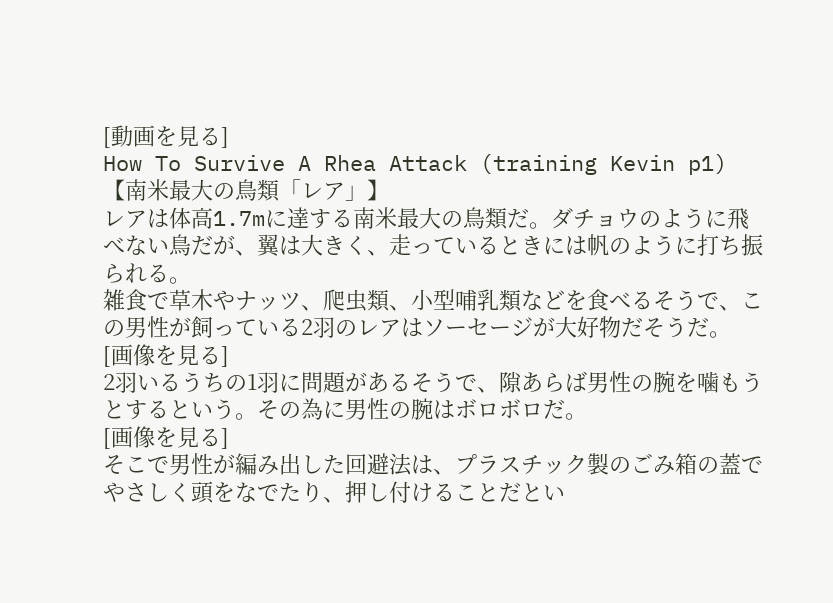[動画を見る]
How To Survive A Rhea Attack (training Kevin p1)【南米最大の鳥類「レア」】
レアは体高1.7mに達する南米最大の鳥類だ。ダチョウのように飛べない鳥だが、翼は大きく、走っているときには帆のように打ち振られる。
雑食で草木やナッツ、爬虫類、小型哺乳類などを食べるそうで、この男性が飼っている2羽のレアはソーセージが大好物だそうだ。
[画像を見る]
2羽いるうちの1羽に問題があるそうで、隙あらば男性の腕を噛もうとするという。その為に男性の腕はボロボロだ。
[画像を見る]
そこで男性が編み出した回避法は、プラスチック製のごみ箱の蓋でやさしく頭をなでたり、押し付けることだとい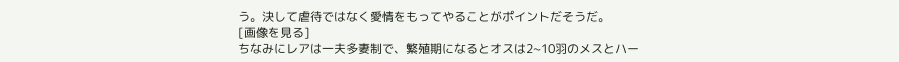う。決して虐待ではなく愛情をもってやることがポイントだそうだ。
[画像を見る]
ちなみにレアは一夫多妻制で、繁殖期になるとオスは2~10羽のメスとハー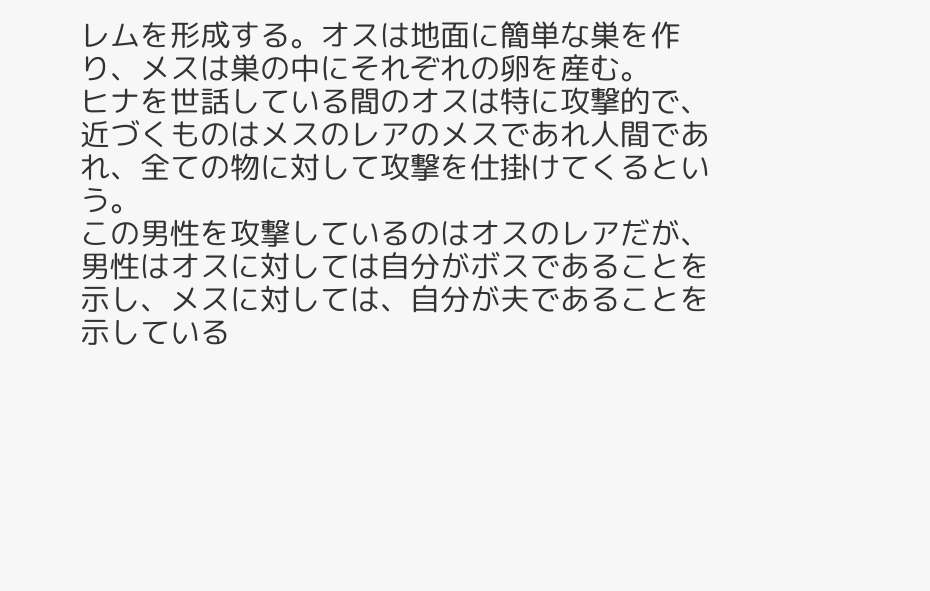レムを形成する。オスは地面に簡単な巣を作り、メスは巣の中にそれぞれの卵を産む。
ヒナを世話している間のオスは特に攻撃的で、近づくものはメスのレアのメスであれ人間であれ、全ての物に対して攻撃を仕掛けてくるという。
この男性を攻撃しているのはオスのレアだが、男性はオスに対しては自分がボスであることを示し、メスに対しては、自分が夫であることを示している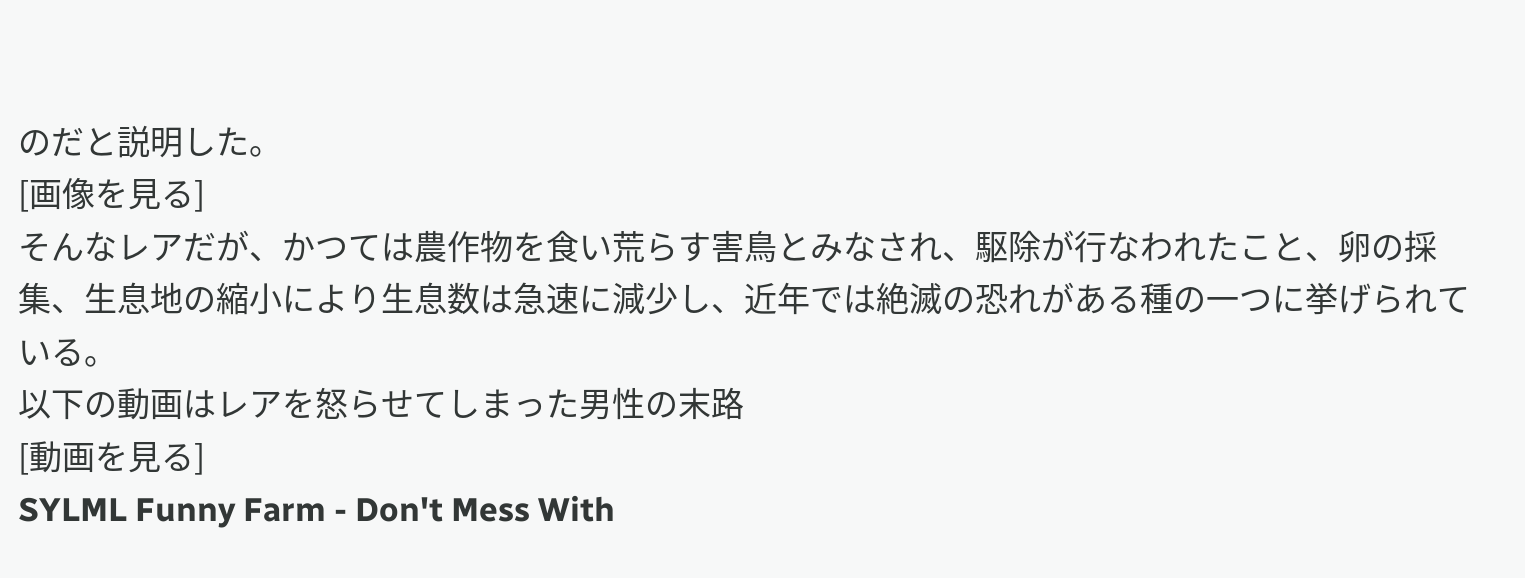のだと説明した。
[画像を見る]
そんなレアだが、かつては農作物を食い荒らす害鳥とみなされ、駆除が行なわれたこと、卵の採集、生息地の縮小により生息数は急速に減少し、近年では絶滅の恐れがある種の一つに挙げられている。
以下の動画はレアを怒らせてしまった男性の末路
[動画を見る]
SYLML Funny Farm - Don't Mess With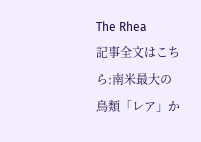The Rhea
記事全文はこちら:南米最大の鳥類「レア」か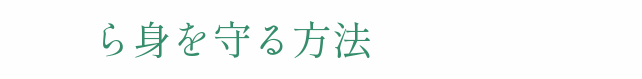ら身を守る方法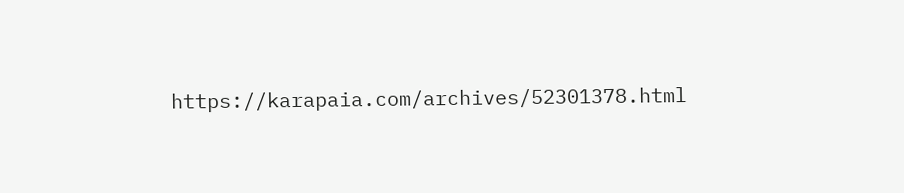https://karapaia.com/archives/52301378.html